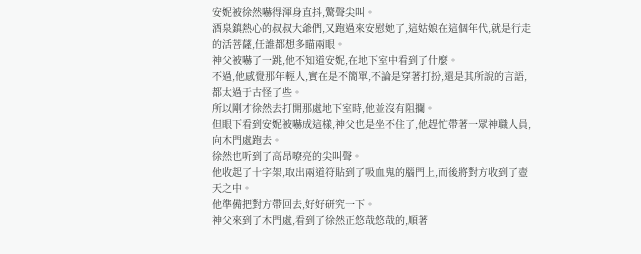安妮被徐然嚇得渾身直抖,驚聲尖叫。
酒泉鎮熱心的叔叔大爺們,又跑過來安慰她了,這姑娘在這個年代,就是行走的活菩薩,任誰都想多瞄兩眼。
神父被嚇了一跳,他不知道安妮,在地下室中看到了什麼。
不過,他感覺那年輕人,實在是不簡單,不論是穿著打扮,還是其所說的言語,都太過于古怪了些。
所以剛才徐然去打開那處地下室時,他並沒有阻攔。
但眼下看到安妮被嚇成這樣,神父也是坐不住了,他趕忙帶著一眾神職人員,向木門處跑去。
徐然也听到了高昂嘹亮的尖叫聲。
他收起了十字架,取出兩道符貼到了吸血鬼的腦門上,而後將對方收到了壺天之中。
他準備把對方帶回去,好好研究一下。
神父來到了木門處,看到了徐然正悠哉悠哉的,順著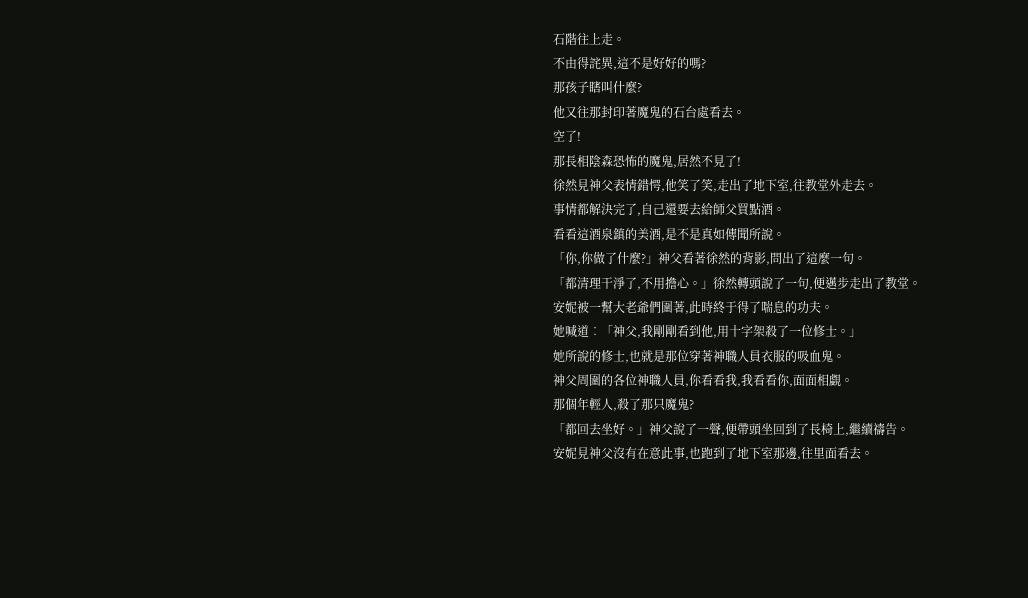石階往上走。
不由得詫異,這不是好好的嗎?
那孩子瞎叫什麼?
他又往那封印著魔鬼的石台處看去。
空了!
那長相陰森恐怖的魔鬼,居然不見了!
徐然見神父表情錯愕,他笑了笑,走出了地下室,往教堂外走去。
事情都解決完了,自己還要去給師父買點酒。
看看這酒泉鎮的美酒,是不是真如傳聞所說。
「你,你做了什麼?」神父看著徐然的背影,問出了這麼一句。
「都清理干淨了,不用擔心。」徐然轉頭說了一句,便邁步走出了教堂。
安妮被一幫大老爺們圍著,此時終于得了喘息的功夫。
她喊道︰「神父,我剛剛看到他,用十字架殺了一位修士。」
她所說的修士,也就是那位穿著神職人員衣服的吸血鬼。
神父周圍的各位神職人員,你看看我,我看看你,面面相覷。
那個年輕人,殺了那只魔鬼?
「都回去坐好。」神父說了一聲,便帶頭坐回到了長椅上,繼續禱告。
安妮見神父沒有在意此事,也跑到了地下室那邊,往里面看去。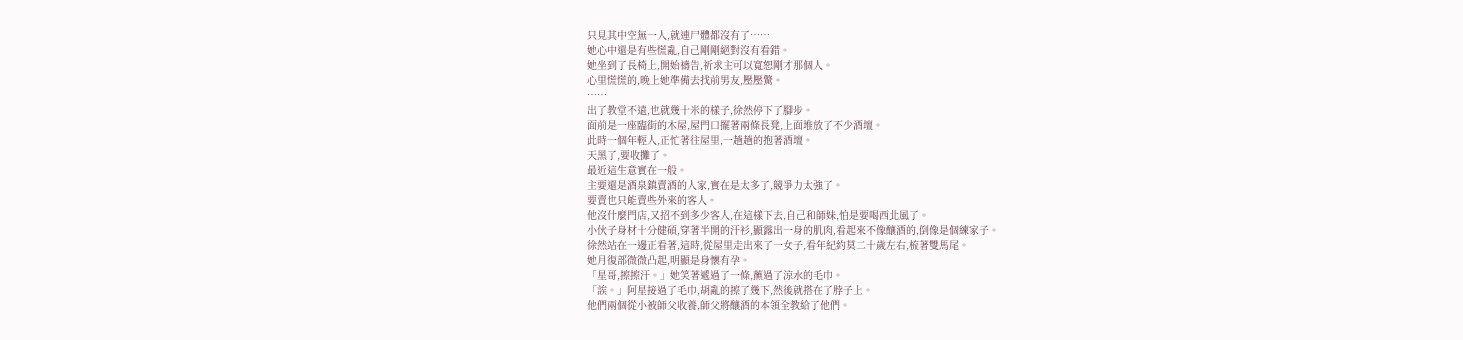只見其中空無一人,就連尸體都沒有了……
她心中還是有些慌亂,自己剛剛絕對沒有看錯。
她坐到了長椅上,開始禱告,祈求主可以寬恕剛才那個人。
心里慌慌的,晚上她準備去找前男友,壓壓驚。
……
出了教堂不遠,也就幾十米的樣子,徐然停下了腳步。
面前是一座臨街的木屋,屋門口擺著兩條長凳,上面堆放了不少酒壇。
此時一個年輕人,正忙著往屋里,一趟趟的抱著酒壇。
天黑了,要收攤了。
最近這生意實在一般。
主要還是酒泉鎮賣酒的人家,實在是太多了,競爭力太強了。
要賣也只能賣些外來的客人。
他沒什麼門店,又招不到多少客人,在這樣下去,自己和師妹,怕是要喝西北風了。
小伙子身材十分健碩,穿著半開的汗衫,顯露出一身的肌肉,看起來不像釀酒的,倒像是個練家子。
徐然站在一邊正看著,這時,從屋里走出來了一女子,看年紀約莫二十歲左右,梳著雙馬尾。
她月復部微微凸起,明顯是身懷有孕。
「星哥,擦擦汗。」她笑著遞過了一條,蘸過了涼水的毛巾。
「誒。」阿星接過了毛巾,胡亂的擦了幾下,然後就搭在了脖子上。
他們兩個從小被師父收養,師父將釀酒的本領全教給了他們。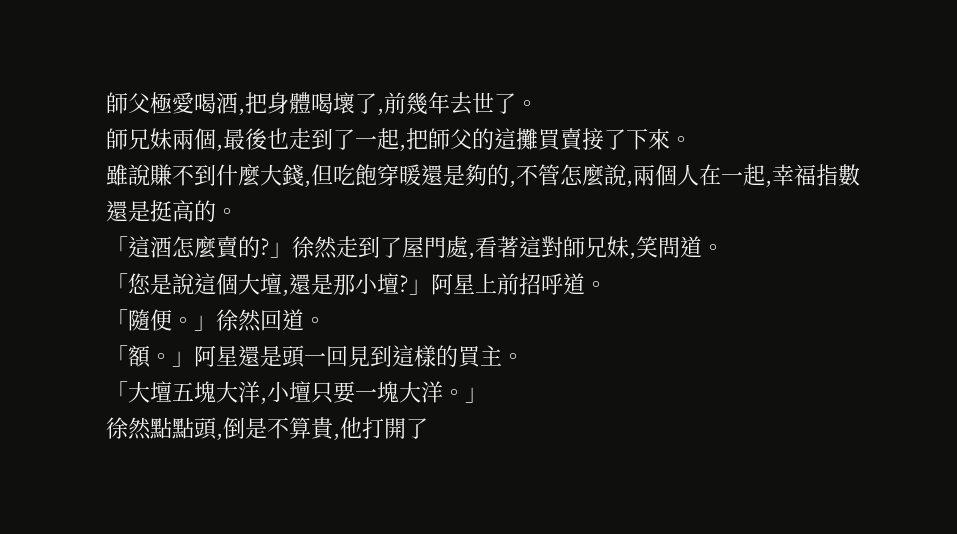師父極愛喝酒,把身體喝壞了,前幾年去世了。
師兄妹兩個,最後也走到了一起,把師父的這攤買賣接了下來。
雖說賺不到什麼大錢,但吃飽穿暖還是夠的,不管怎麼說,兩個人在一起,幸福指數還是挺高的。
「這酒怎麼賣的?」徐然走到了屋門處,看著這對師兄妹,笑問道。
「您是說這個大壇,還是那小壇?」阿星上前招呼道。
「隨便。」徐然回道。
「額。」阿星還是頭一回見到這樣的買主。
「大壇五塊大洋,小壇只要一塊大洋。」
徐然點點頭,倒是不算貴,他打開了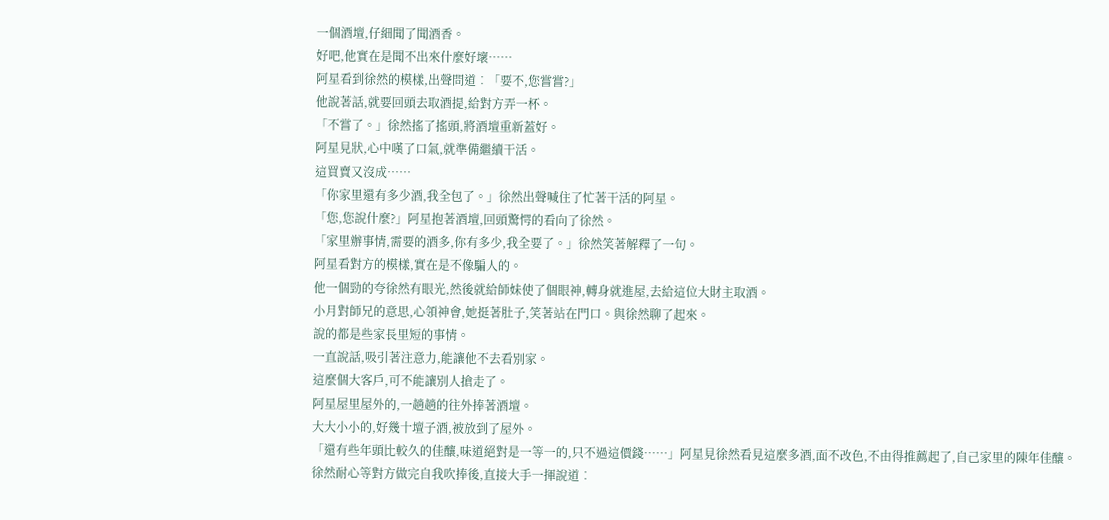一個酒壇,仔細聞了聞酒香。
好吧,他實在是聞不出來什麼好壞……
阿星看到徐然的模樣,出聲問道︰「要不,您嘗嘗?」
他說著話,就要回頭去取酒提,給對方弄一杯。
「不嘗了。」徐然搖了搖頭,將酒壇重新蓋好。
阿星見狀,心中嘆了口氣,就準備繼續干活。
這買賣又沒成……
「你家里還有多少酒,我全包了。」徐然出聲喊住了忙著干活的阿星。
「您,您說什麼?」阿星抱著酒壇,回頭驚愕的看向了徐然。
「家里辦事情,需要的酒多,你有多少,我全要了。」徐然笑著解釋了一句。
阿星看對方的模樣,實在是不像騙人的。
他一個勁的夸徐然有眼光,然後就給師妹使了個眼神,轉身就進屋,去給這位大財主取酒。
小月對師兄的意思,心領神會,她挺著肚子,笑著站在門口。與徐然聊了起來。
說的都是些家長里短的事情。
一直說話,吸引著注意力,能讓他不去看別家。
這麼個大客戶,可不能讓別人搶走了。
阿星屋里屋外的,一趟趟的往外捧著酒壇。
大大小小的,好幾十壇子酒,被放到了屋外。
「還有些年頭比較久的佳釀,味道絕對是一等一的,只不過這價錢……」阿星見徐然看見這麼多酒,面不改色,不由得推薦起了,自己家里的陳年佳釀。
徐然耐心等對方做完自我吹捧後,直接大手一揮說道︰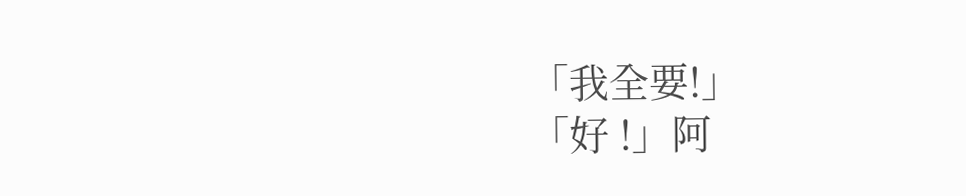「我全要!」
「好 !」阿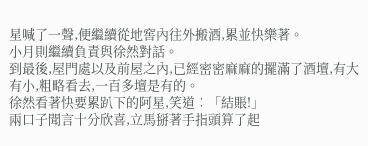星喊了一聲,便繼續從地窖內往外搬酒,累並快樂著。
小月則繼續負責與徐然對話。
到最後,屋門處以及前屋之內,已經密密麻麻的擺滿了酒壇,有大有小,粗略看去,一百多壇是有的。
徐然看著快要累趴下的阿星,笑道︰「結賬!」
兩口子聞言十分欣喜,立馬掰著手指頭算了起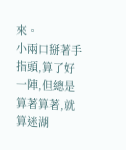來。
小兩口掰著手指頭,算了好一陣,但總是算著算著,就算迷湖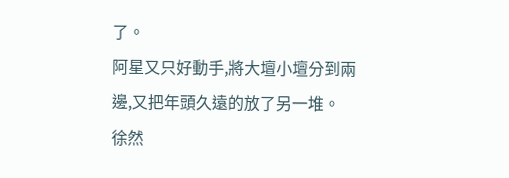了。
阿星又只好動手,將大壇小壇分到兩邊,又把年頭久遠的放了另一堆。
徐然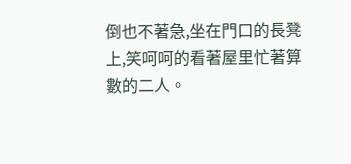倒也不著急,坐在門口的長凳上,笑呵呵的看著屋里忙著算數的二人。